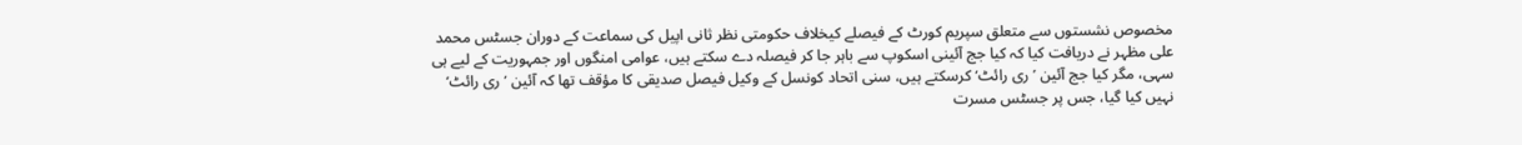مخصوص نشستوں سے متعلق سپریم کورٹ کے فیصلے کیخلاف حکومتی نظر ثانی اپیل کی سماعت کے دوران جسٹس محمد علی مظہر نے دریافت کیا کہ کیا جج آئینی اسکوپ سے باہر جا کر فیصلہ دے سکتے ہیں، عوامی امنگوں اور جمہوریت کے لیے ہی سہی، مگر کیا جج آئین ’ری رائٹ‘ کرسکتے ہیں، سنی اتحاد کونسل کے وکیل فیصل صدیقی کا مؤقف تھا کہ آئین ’ری رائٹ‘ نہیں کیا گیا، جس پر جسٹس مسرت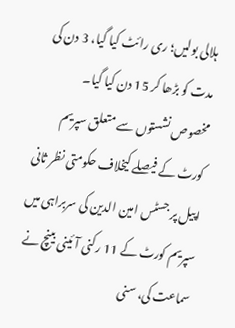ہلالی بولیں؛ ری رائٹ کیا گیا، 3 دن کی مدت کو بڑھا کر 15 دن کیا گیا۔
مخصوص نشستوں سے متعلق سپریم کورٹ کے فیصلے کیخلاف حکومتی نظر ثانی اپیل پر جسٹس امین الدین کی سربراہی میں سپریم کورٹ کے 11 رکنی آئینی بینچ نے سماعت کی، سنی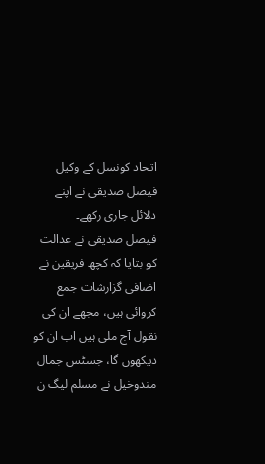اتحاد کونسل کے وکیل فیصل صدیقی نے اپنے دلائل جاری رکھے۔
فیصل صدیقی نے عدالت کو بتایا کہ کچھ فریقین نے اضافی گزارشات جمع کروائی ہیں، مجھے ان کی نقول آج ملی ہیں اب ان کو دیکھوں گا، جسٹس جمال مندوخیل نے مسلم لیگ ن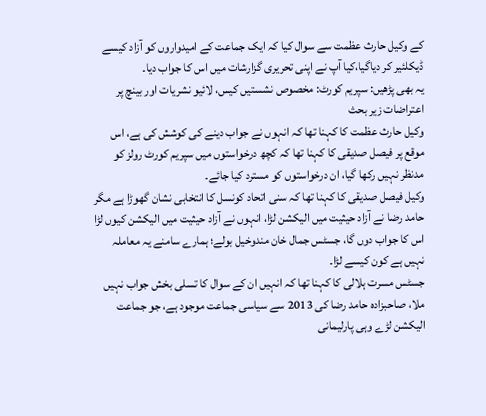کے وکیل حارث عظمت سے سوال کیا کہ ایک جماعت کے امیدواروں کو آزاد کیسے ڈیکلئیر کر دیاگیا،کیا آپ نے اپنی تحریری گزارشات میں اس کا جواب دیا۔
یہ بھی پڑھیں: سپریم کورٹ: مخصوص نشستیں کیس، لائیو نشریات اور بینچ پر اعتراضات زیر بحث
وکیل حارث عظمت کا کہنا تھا کہ انہوں نے جواب دینے کی کوشش کی ہے، اس موقع پر فیصل صدیقی کا کہنا تھا کہ کچھ درخواستوں میں سپریم کورٹ رولز کو مدنظر نہیں رکھا گیا، ان درخواستوں کو مسترد کیا جائے۔
وکیل فیصل صدیقی کا کہنا تھا کہ سنی اتحاد کونسل کا انتخابی نشان گھوڑا ہے مگر حامد رضا نے آزاد حیثیت میں الیکشن لڑا، انہوں نے آزاد حیثیت میں الیکشن کیوں لڑا اس کا جواب دوں گا، جسٹس جمال خان مندوخیل بولے؛ ہمارے سامنے یہ معاملہ نہیں ہے کون کیسے لڑا۔
جسٹس مسرت ہلالی کا کہنا تھا کہ انہیں ان کے سوال کا تسلی بخش جواب نہیں ملا، صاحبزادہ حامد رضا کی 2013 سے سیاسی جماعت موجود ہے، جو جماعت الیکشن لڑے وہی پارلیمانی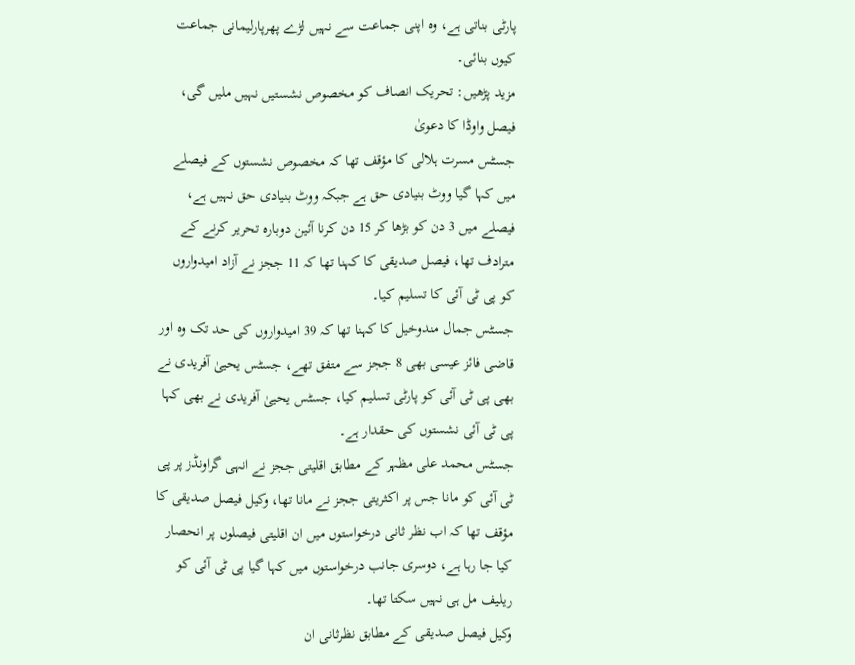پارٹی بناتی ہے، وہ اپنی جماعت سے نہیں لڑے پھرپارلیمانی جماعت کیوں بنائی۔
مزید پڑھیں: تحریک انصاف کو مخصوص نشستیں نہیں ملیں گی، فیصل واوڈا کا دعویٰ
جسٹس مسرت ہلالی کا مؤقف تھا کہ مخصوص نشستوں کے فیصلے میں کہا گیا ووٹ بنیادی حق ہے جبکہ ووٹ بنیادی حق نہیں ہے، فیصلے میں 3 دن کو بڑھا کر 15 دن کرنا آئین دوبارہ تحریر کرنے کے مترادف تھا، فیصل صدیقی کا کہنا تھا کہ 11 ججز نے آزاد امیدواروں کو پی ٹی آئی کا تسلیم کیا۔
جسٹس جمال مندوخیل کا کہنا تھا کہ 39 امیدواروں کی حد تک وہ اور قاضی فائز عیسی بھی 8 ججز سے متفق تھے، جسٹس یحییٰ آفریدی نے بھی پی ٹی آئی کو پارٹی تسلیم کیا، جسٹس یحییٰ آفریدی نے بھی کہا پی ٹی آئی نشستوں کی حقدار ہے۔
جسٹس محمد علی مظہر کے مطابق اقلیتی ججز نے انہی گراونڈز پر پی ٹی آئی کو مانا جس پر اکثریتی ججز نے مانا تھا، وکیل فیصل صدیقی کا مؤقف تھا کہ اب نظر ثانی درخواستوں میں ان اقلیتی فیصلوں پر انحصار کیا جا رہا ہے، دوسری جانب درخواستوں میں کہا گیا پی ٹی آئی کو ریلیف مل ہی نہیں سکتا تھا۔
وکیل فیصل صدیقی کے مطابق نظرثانی ان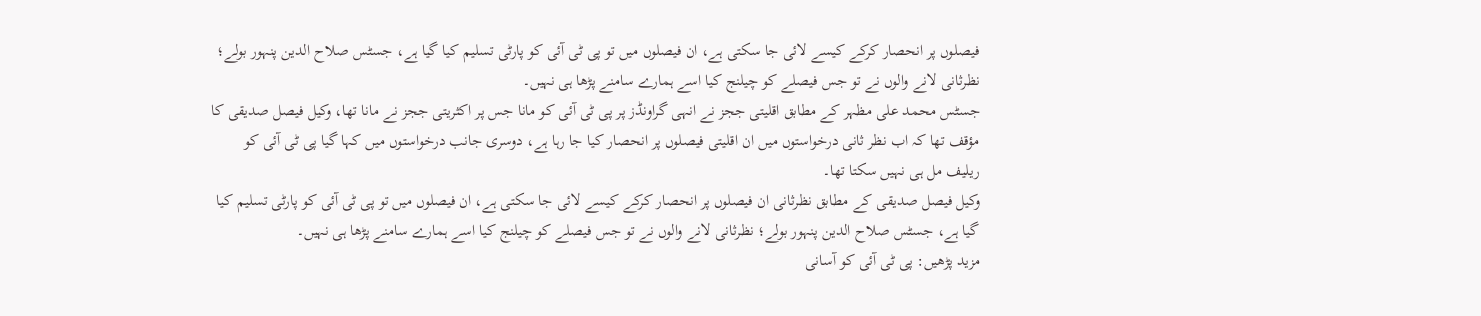فیصلوں پر انحصار کرکے کیسے لائی جا سکتی ہے، ان فیصلوں میں تو پی ٹی آئی کو پارٹی تسلیم کیا گیا ہے، جسٹس صلاح الدین پنہور بولے؛ نظرثانی لانے والوں نے تو جس فیصلے کو چیلنج کیا اسے ہمارے سامنے پڑھا ہی نہیں۔
جسٹس محمد علی مظہر کے مطابق اقلیتی ججز نے انہی گراونڈز پر پی ٹی آئی کو مانا جس پر اکثریتی ججز نے مانا تھا، وکیل فیصل صدیقی کا مؤقف تھا کہ اب نظر ثانی درخواستوں میں ان اقلیتی فیصلوں پر انحصار کیا جا رہا ہے، دوسری جانب درخواستوں میں کہا گیا پی ٹی آئی کو ریلیف مل ہی نہیں سکتا تھا۔
وکیل فیصل صدیقی کے مطابق نظرثانی ان فیصلوں پر انحصار کرکے کیسے لائی جا سکتی ہے، ان فیصلوں میں تو پی ٹی آئی کو پارٹی تسلیم کیا گیا ہے، جسٹس صلاح الدین پنہور بولے؛ نظرثانی لانے والوں نے تو جس فیصلے کو چیلنج کیا اسے ہمارے سامنے پڑھا ہی نہیں۔
مزید پڑھیں: پی ٹی آئی کو آسانی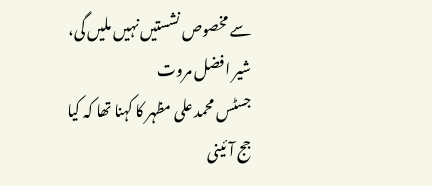سے مخصوص نشستیں نہیں ملیں گی، شیر افضل مروت
جسٹس محمد علی مظہر کا کہنا تھا کہ کیا جج آئینی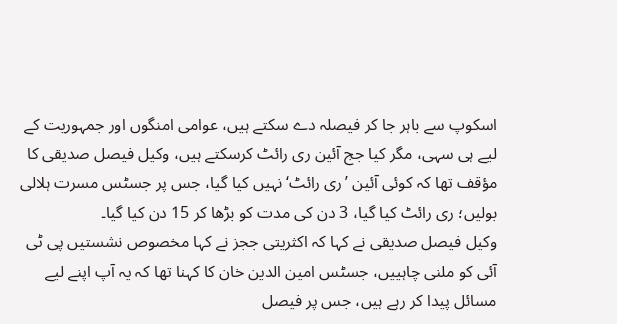اسکوپ سے باہر جا کر فیصلہ دے سکتے ہیں، عوامی امنگوں اور جمہوریت کے لیے ہی سہی، مگر کیا جج آئین ری رائٹ کرسکتے ہیں، وکیل فیصل صدیقی کا مؤقف تھا کہ کوئی آئین ’ری رائٹ‘ نہیں کیا گیا، جس پر جسٹس مسرت ہلالی بولیں؛ ری رائٹ کیا گیا، 3 دن کی مدت کو بڑھا کر 15 دن کیا گیا۔
وکیل فیصل صدیقی نے کہا کہ اکثریتی ججز نے کہا مخصوص نشستیں پی ٹی آئی کو ملنی چاہییں، جسٹس امین الدین خان کا کہنا تھا کہ یہ آپ اپنے لیے مسائل پیدا کر رہے ہیں، جس پر فیصل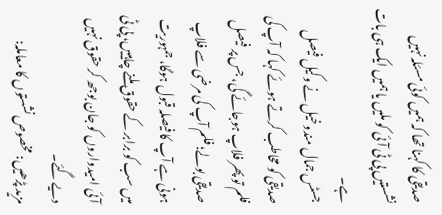صدیقی کا کہنا تھا کہ ہمیں کوئی مسئلہ نہیں نشستیں پی ٹی آئی کو ملیں یا ہمیں ایک ہی بات ہے۔
جسٹس جمال مندوخیل نے وکیل فیصل صدیقی کو مخاطب کرتے ہوئے کہا کہ آپ کی فلم تو پھر فلاپ ہوجائے گی، جس پر فیصل صدیقی بولے؛ فلم آپ کی مرضی سے فلاپ ہونی ہے آپ کا فیصلہ قبول ہوگا، جمہوریت میں سب کو برابر کے حقوق ملنے چاہییں، پی ٹی آئی امیدواروں کو جان بوجھ کر حقوق نہیں دیے گئے۔
مزید پڑھیں: مخصوص نشستوں کا معاملہ: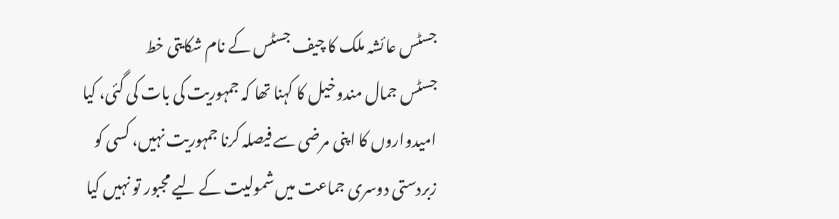جسٹس عائشہ ملک کا چیف جسٹس کے نام شکایتی خط
جسٹس جمال مندوخیل کا کہنا تھا کہ جمہوریت کی بات کی گئی، کیا امیدواروں کا اپنی مرضی سے فیصلہ کرنا جمہوریت نہیں، کسی کو زبردستی دوسری جماعت میں شمولیت کے لیے مجبور تو نہیں کیا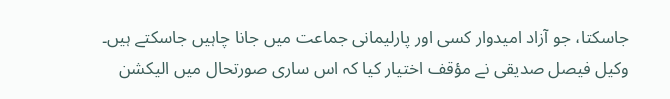جاسکتا، جو آزاد امیدوار کسی اور پارلیمانی جماعت میں جانا چاہیں جاسکتے ہیں۔
وکیل فیصل صدیقی نے مؤقف اختیار کیا کہ اس ساری صورتحال میں الیکشن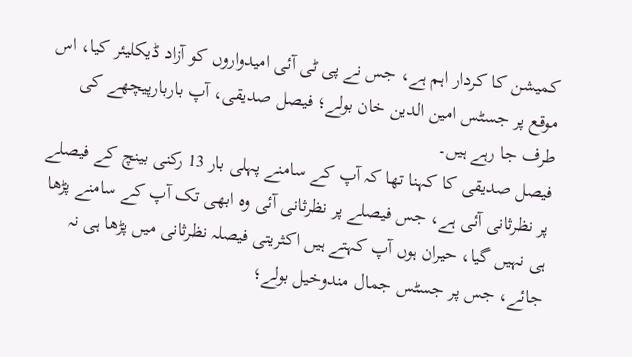کمیشن کا کردار اہم ہے، جس نے پی ٹی آئی امیدواروں کو آزاد ڈیکلیئر کیا، اس موقع پر جسٹس امین الدین خان بولے؛ فیصل صدیقی، آپ باربارپیچھے کی طرف جا رہے ہیں۔
فیصل صدیقی کا کہنا تھا کہ آپ کے سامنے پہلی بار 13 رکنی بینچ کے فیصلے پر نظرثانی آئی ہے، جس فیصلے پر نظرثانی آئی وہ ابھی تک آپ کے سامنے پڑھا ہی نہیں گیا، حیران ہوں آپ کہتے ہیں اکثریتی فیصلہ نظرثانی میں پڑھا ہی نہ جائے، جس پر جسٹس جمال مندوخیل بولے؛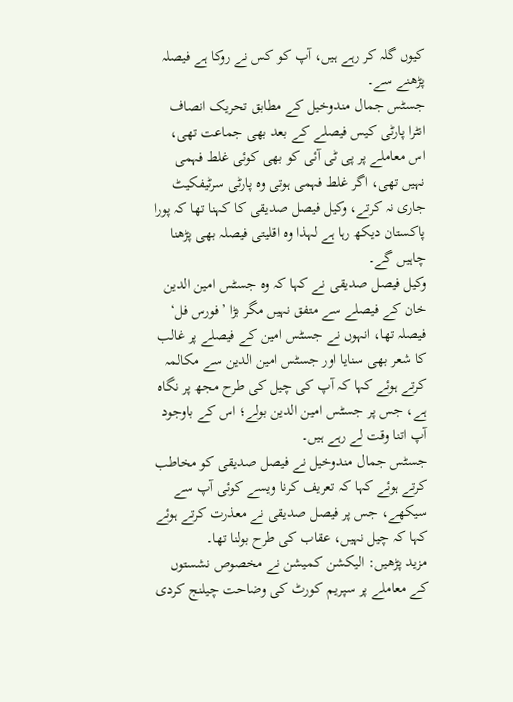کیوں گلہ کر رہے ہیں، آپ کو کس نے روکا ہے فیصلہ پڑھنے سے۔
جسٹس جمال مندوخیل کے مطابق تحریک انصاف انٹرا پارٹی کیس فیصلے کے بعد بھی جماعت تھی، اس معاملے پر پی ٹی آئی کو بھی کوئی غلط فہمی نہیں تھی، اگر غلط فہمی ہوتی وہ پارٹی سرٹیفکیٹ جاری نہ کرتے، وکیل فیصل صدیقی کا کہنا تھا کہ پورا پاکستان دیکھ رہا ہے لہذا وہ اقلیتی فیصلہ بھی پڑھنا چاہیں گے۔
وکیل فیصل صدیقی نے کہا کہ وہ جسٹس امین الدین خان کے فیصلے سے متفق نہیں مگر بڑا ’فورس فل‘ فیصلہ تھا، انہوں نے جسٹس امین کے فیصلے پر غالب کا شعر بھی سنایا اور جسٹس امین الدین سے مکالمہ کرتے ہوئے کہا کہ آپ کی چیل کی طرح مجھ پر نگاہ ہے، جس پر جسٹس امین الدین بولے؛ اس کے باوجود آپ اتنا وقت لے رہے ہیں۔
جسٹس جمال مندوخیل نے فیصل صدیقی کو مخاطب کرتے ہوئے کہا کہ تعریف کرنا ویسے کوئی آپ سے سیکھے، جس پر فیصل صدیقی نے معذرت کرتے ہوئے کہا کہ چیل نہیں، عقاب کی طرح بولنا تھا۔
مزید پڑھیں: الیکشن کمیشن نے مخصوص نشستوں کے معاملے پر سپریم کورٹ کی وضاحت چیلنج کردی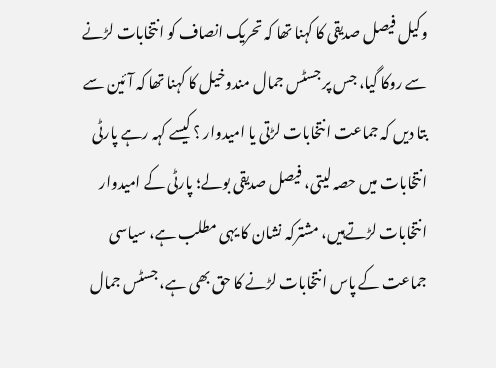وکیل فیصل صدیقی کا کہنا تھا کہ تحریک انصاف کو انتخابات لڑنے سے روکا گیا، جس پر جسٹس جمال مندوخیل کا کہنا تھا کہ آئین سے بتا دیں کہ جماعت انتخابات لڑتی یا امیدوار ؟ کیسے کہہ رہے پارٹی انتخابات میں حصہ لیتی، فیصل صدیقی بولے؛ پارٹی کے امیدوار انتخابات لڑتےہیں، مشترکہ نشان کا یہی مطلب ہے، سیاسی جماعت کے پاس انتخابات لڑنے کا حق بھی ہے، جسٹس جمال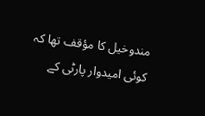مندوخیل کا مؤقف تھا کہ کوئی امیدوار پارٹی کے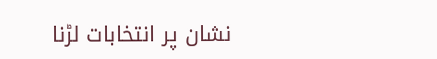نشان پر انتخابات لڑنا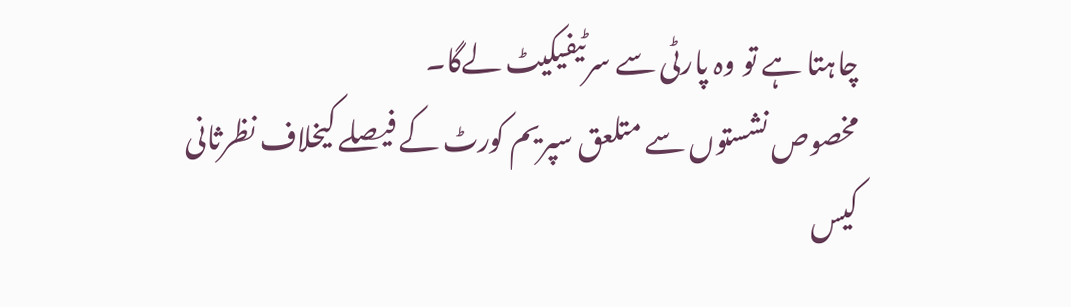چاہتا ہے تو وہ پارٹی سے سرٹیفیکیٹ لےگا۔
مخصوص نشستوں سے متلعق سپریم کورٹ کے فیصلے کیخلاف نظرثانی کیس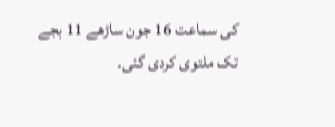کی سماعت 16 جون ساڑھے 11 بجے تک ملتوی کردی گئی۔